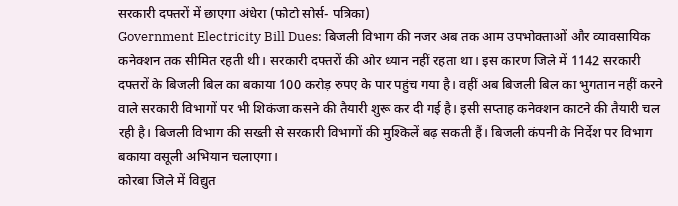सरकारी दफ्तरों में छाएगा अंधेरा (फोटो सोर्स- पत्रिका)
Government Electricity Bill Dues: बिजली विभाग की नजर अब तक आम उपभोक्ताओं और व्यावसायिक कनेक्शन तक सीमित रहती थी। सरकारी दफ्तरों की ओर ध्यान नहीं रहता था। इस कारण जिले में 1142 सरकारी दफ्तरों के बिजली बिल का बकाया 100 करोड़ रुपए के पार पहुंच गया है। वहीं अब बिजली बिल का भुगतान नहीं करने वाले सरकारी विभागों पर भी शिकंजा कसने की तैयारी शुरू कर दी गई है। इसी सप्ताह कनेक्शन काटने की तैयारी चल रही है। बिजली विभाग की सख्ती से सरकारी विभागों की मुश्किलें बढ़ सकती हैं। बिजली कंपनी के निर्देश पर विभाग बकाया वसूली अभियान चलाएगा।
कोरबा जिले में विद्युत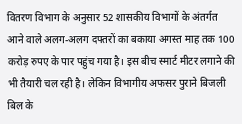वितरण विभाग के अनुसार 52 शासकीय विभागों के अंतर्गत आने वाले अलग-अलग दफ्तरों का बकाया अगस्त माह तक 100 करोड़ रुपए के पार पहुंच गया है। इस बीच स्मार्ट मीटर लगाने की भी तैयारी चल रही है। लेकिन विभागीय अफसर पुराने बिजली बिल के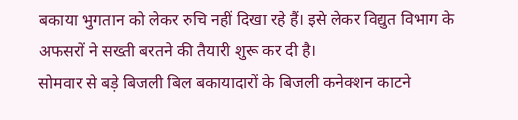बकाया भुगतान को लेकर रुचि नहीं दिखा रहे हैं। इसे लेकर विद्युत विभाग के अफसरों ने सख्ती बरतने की तैयारी शुरू कर दी है।
सोमवार से बड़े बिजली बिल बकायादारों के बिजली कनेक्शन काटने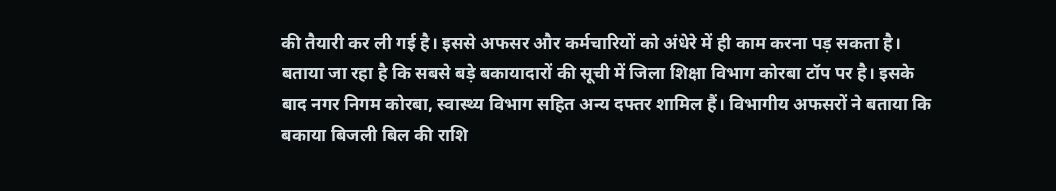की तैयारी कर ली गई है। इससे अफसर और कर्मचारियों को अंधेरे में ही काम करना पड़ सकता है। बताया जा रहा है कि सबसे बड़े बकायादारों की सूची में जिला शिक्षा विभाग कोरबा टॉप पर है। इसके बाद नगर निगम कोरबा, स्वास्थ्य विभाग सहित अन्य दफ्तर शामिल हैं। विभागीय अफसरों ने बताया कि बकाया बिजली बिल की राशि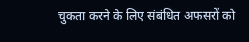चुकता करने के लिए संबंधित अफसरों को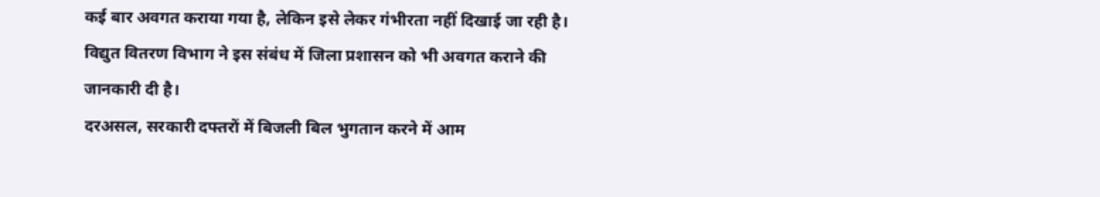कई बार अवगत कराया गया है, लेकिन इसे लेकर गंभीरता नहीं दिखाई जा रही है। विद्युत वितरण विभाग ने इस संबंध में जिला प्रशासन को भी अवगत कराने की जानकारी दी है।
दरअसल, सरकारी दफ्तरों में बिजली बिल भुगतान करने में आम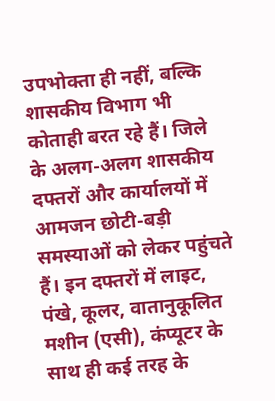उपभोक्ता ही नहीं, बल्कि शासकीय विभाग भी कोताही बरत रहे हैं। जिले के अलग-अलग शासकीय दफ्तरों और कार्यालयों में आमजन छोटी-बड़ी समस्याओं को लेकर पहुंचते हैं। इन दफ्तरों में लाइट, पंखे, कूलर, वातानुकूलित मशीन (एसी), कंप्यूटर के साथ ही कई तरह के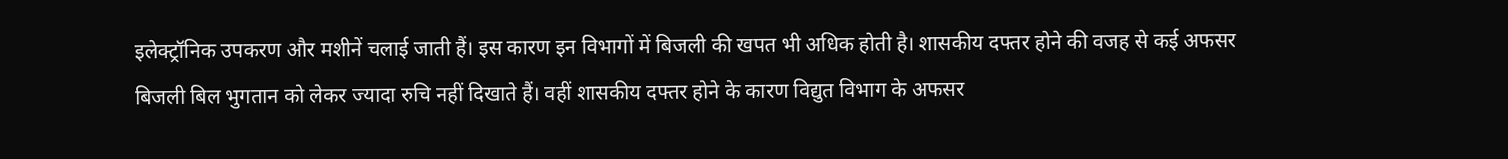इलेक्ट्रॉनिक उपकरण और मशीनें चलाई जाती हैं। इस कारण इन विभागों में बिजली की खपत भी अधिक होती है। शासकीय दफ्तर होने की वजह से कई अफसर बिजली बिल भुगतान को लेकर ज्यादा रुचि नहीं दिखाते हैं। वहीं शासकीय दफ्तर होने के कारण विद्युत विभाग के अफसर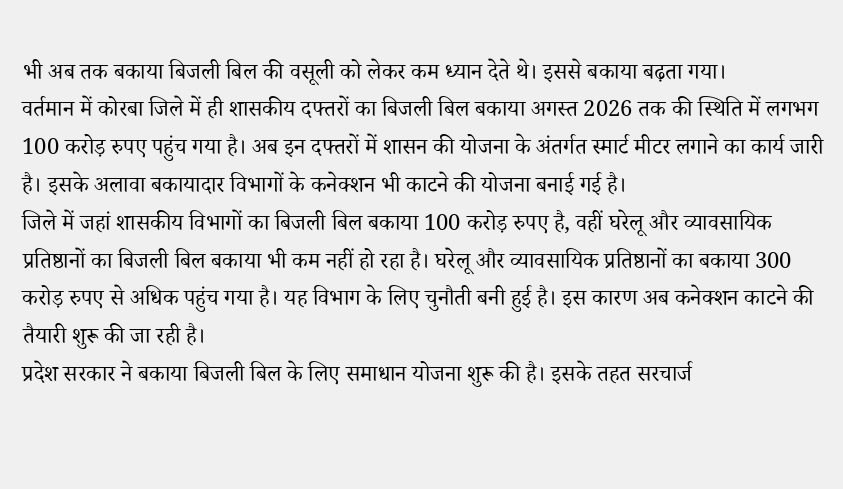भी अब तक बकाया बिजली बिल की वसूली को लेकर कम ध्यान देते थे। इससे बकाया बढ़ता गया।
वर्तमान में कोरबा जिले में ही शासकीय दफ्तरों का बिजली बिल बकाया अगस्त 2026 तक की स्थिति में लगभग 100 करोड़ रुपए पहुंच गया है। अब इन दफ्तरों में शासन की योजना के अंतर्गत स्मार्ट मीटर लगाने का कार्य जारी है। इसके अलावा बकायादार विभागों के कनेक्शन भी काटने की योजना बनाई गई है।
जिले में जहां शासकीय विभागों का बिजली बिल बकाया 100 करोड़ रुपए है, वहीं घरेलू और व्यावसायिक प्रतिष्ठानों का बिजली बिल बकाया भी कम नहीं हो रहा है। घरेलू और व्यावसायिक प्रतिष्ठानों का बकाया 300 करोड़ रुपए से अधिक पहुंच गया है। यह विभाग के लिए चुनौती बनी हुई है। इस कारण अब कनेक्शन काटने की तैयारी शुरू की जा रही है।
प्रदेश सरकार ने बकाया बिजली बिल के लिए समाधान योजना शुरू की है। इसके तहत सरचार्ज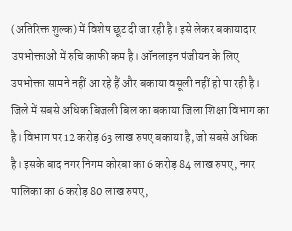(अतिरिक्त शुल्क) में विशेष छूट दी जा रही है। इसे लेकर बकायादार उपभोक्ताओं में रुचि काफी कम है। ऑनलाइन पंजीयन के लिए उपभोक्ता सामने नहीं आ रहे हैं और बकाया वसूली नहीं हो पा रही है।
जिले में सबसे अधिक बिजली बिल का बकाया जिला शिक्षा विभाग का है। विभाग पर 12 करोड़ 63 लाख रुपए बकाया है, जो सबसे अधिक है। इसके बाद नगर निगम कोरबा का 6 करोड़ 84 लाख रुपए, नगर पालिका का 6 करोड़ 80 लाख रुपए,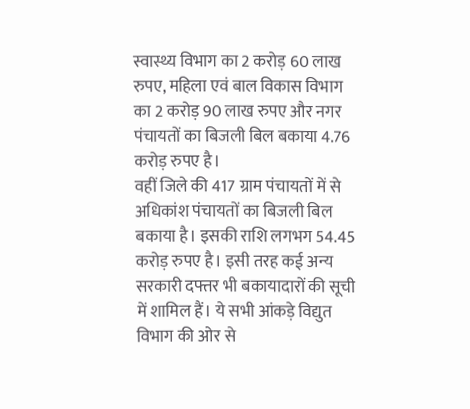स्वास्थ्य विभाग का 2 करोड़ 60 लाख रुपए, महिला एवं बाल विकास विभाग का 2 करोड़ 90 लाख रुपए और नगर पंचायतों का बिजली बिल बकाया 4.76 करोड़ रुपए है।
वहीं जिले की 417 ग्राम पंचायतों में से अधिकांश पंचायतों का बिजली बिल बकाया है। इसकी राशि लगभग 54.45 करोड़ रुपए है। इसी तरह कई अन्य सरकारी दफ्तर भी बकायादारों की सूची में शामिल हैं। ये सभी आंकड़े विद्युत विभाग की ओर से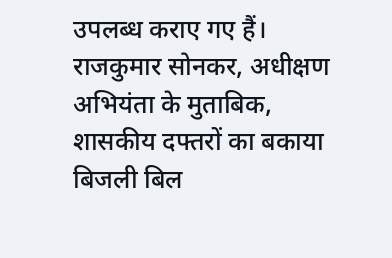उपलब्ध कराए गए हैं।
राजकुमार सोनकर, अधीक्षण अभियंता के मुताबिक, शासकीय दफ्तरों का बकाया बिजली बिल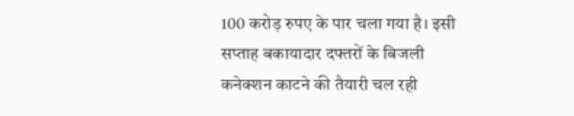100 करोड़ रुपए के पार चला गया है। इसी सप्ताह बकायादार दफ्तरों के बिजली कनेक्शन काटने की तैयारी चल रही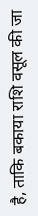है, ताकि बकाया राशि वसूल की जा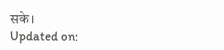सके।
Updated on: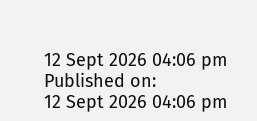12 Sept 2026 04:06 pm
Published on:
12 Sept 2026 04:06 pm